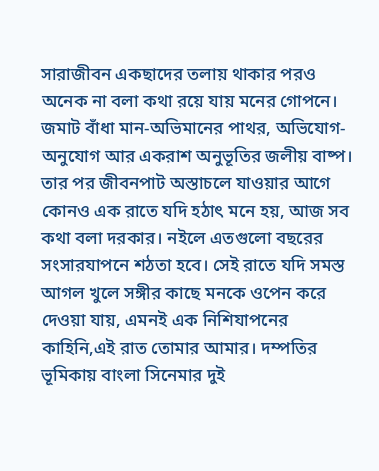সারাজীবন একছাদের তলায় থাকার পরও অনেক না বলা কথা রয়ে যায় মনের গোপনে। জমাট বাঁধা মান-অভিমানের পাথর, অভিযোগ-অনুযোগ আর একরাশ অনুভূতির জলীয় বাষ্প।
তার পর জীবনপাট অস্তাচলে যাওয়ার আগে কোনও এক রাতে যদি হঠাৎ মনে হয়, আজ সব কথা বলা দরকার। নইলে এতগুলো বছরের সংসারযাপনে শঠতা হবে। সেই রাতে যদি সমস্ত আগল খুলে সঙ্গীর কাছে মনকে ওপেন করে দেওয়া যায়, এমনই এক নিশিযাপনের কাহিনি,এই রাত তোমার আমার। দম্পতির ভূমিকায় বাংলা সিনেমার দুই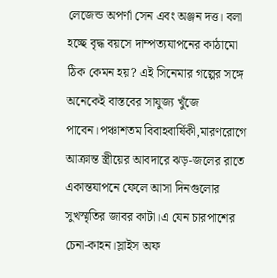লেজেন্ড অপর্ণা সেন এবং অঞ্জন দত্ত। বলা হচ্ছে বৃদ্ধ বয়সে দাম্পত্যযাপনের কাঠামো ঠিক কেমন হয়? এই সিনেমার গল্পের সঙ্গে অনেকেই বাস্তবের সাযুজ্য খুঁজে পাবেন।পঞ্চাশতম বিবাহবার্ষিকী,মারণরোগে আক্রান্ত স্ত্রীয়ের আবদারে ঝড়-জলের রাতে একান্তযাপনে ফেলে আসা দিনগুলোর সুখস্মৃতির জাবর কাটা।এ যেন চারপাশের চেনা-কাহন।স্লাইস অফ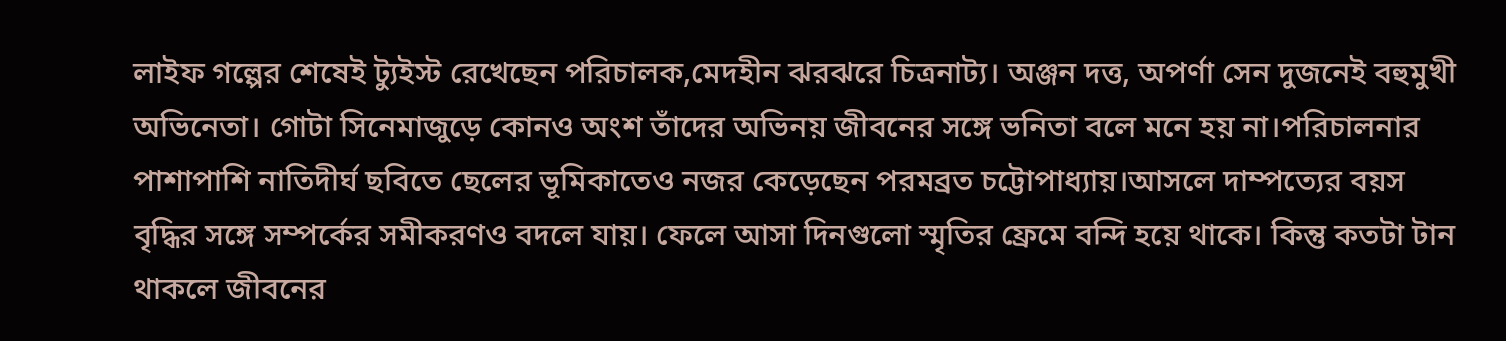লাইফ গল্পের শেষেই ট্যুইস্ট রেখেছেন পরিচালক,মেদহীন ঝরঝরে চিত্রনাট্য। অঞ্জন দত্ত, অপর্ণা সেন দুজনেই বহুমুখী অভিনেতা। গোটা সিনেমাজুড়ে কোনও অংশ তাঁদের অভিনয় জীবনের সঙ্গে ভনিতা বলে মনে হয় না।পরিচালনার পাশাপাশি নাতিদীর্ঘ ছবিতে ছেলের ভূমিকাতেও নজর কেড়েছেন পরমব্রত চট্টোপাধ্যায়।আসলে দাম্পত্যের বয়স বৃদ্ধির সঙ্গে সম্পর্কের সমীকরণও বদলে যায়। ফেলে আসা দিনগুলো স্মৃতির ফ্রেমে বন্দি হয়ে থাকে। কিন্তু কতটা টান থাকলে জীবনের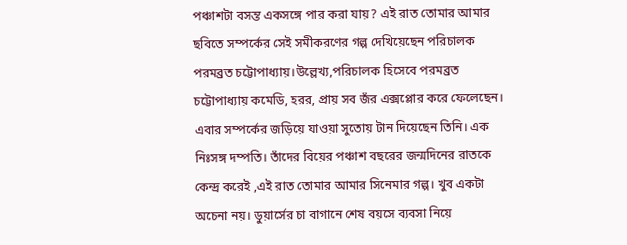পঞ্চাশটা বসন্ত একসঙ্গে পার করা যায়? এই রাত তোমার আমার ছবিতে সম্পর্কের সেই সমীকরণের গল্প দেখিয়েছেন পরিচালক পরমব্রত চট্টোপাধ্যায়।উল্লেখ্য,পরিচালক হিসেবে পরমব্রত চট্টোপাধ্যায় কমেডি, হরর, প্রায় সব জঁর এক্সপ্লোর করে ফেলেছেন। এবার সম্পর্কের জড়িয়ে যাওয়া সুতোয় টান দিয়েছেন তিনি। এক নিঃসঙ্গ দম্পতি। তাঁদের বিয়ের পঞ্চাশ বছরের জন্মদিনের রাতকে কেন্দ্র করেই ,এই রাত তোমার আমার সিনেমার গল্প। খুব একটা অচেনা নয়। ডুয়ার্সের চা বাগানে শেষ বয়সে ব্যবসা নিয়ে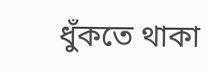ধুঁকতে থাকা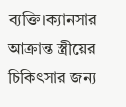ব্যক্তি।ক্যানসার আক্রান্ত স্ত্রীয়ের চিকিৎসার জন্য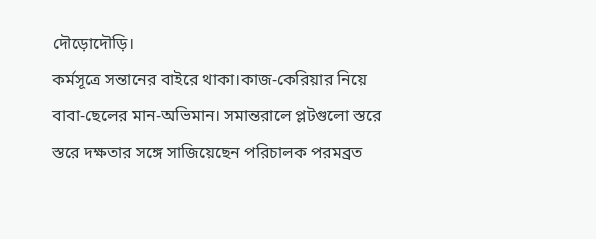দৌড়োদৌড়ি।
কর্মসূত্রে সন্তানের বাইরে থাকা।কাজ-কেরিয়ার নিয়ে বাবা-ছেলের মান-অভিমান। সমান্তরালে প্লটগুলো স্তরে স্তরে দক্ষতার সঙ্গে সাজিয়েছেন পরিচালক পরমব্রত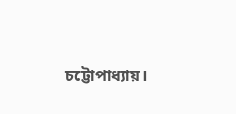চট্টোপাধ্যায়।